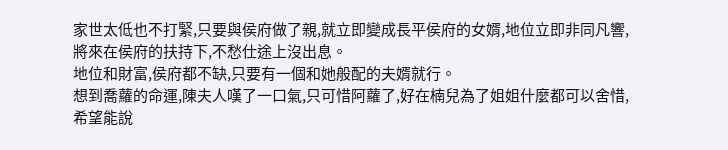家世太低也不打緊,只要與侯府做了親,就立即變成長平侯府的女婿,地位立即非同凡響,將來在侯府的扶持下,不愁仕途上沒出息。
地位和財富,侯府都不缺,只要有一個和她般配的夫婿就行。
想到喬蘿的命運,陳夫人嘆了一口氣,只可惜阿蘿了,好在楠兒為了姐姐什麼都可以舍惜,希望能說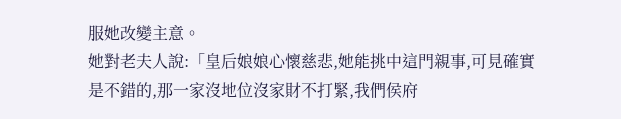服她改變主意。
她對老夫人說:「皇后娘娘心懷慈悲,她能挑中這門親事,可見確實是不錯的,那一家沒地位沒家財不打緊,我們侯府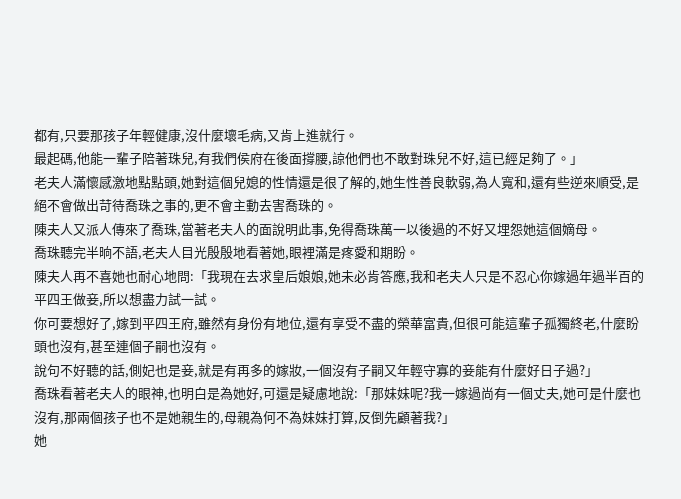都有,只要那孩子年輕健康,沒什麼壞毛病,又肯上進就行。
最起碼,他能一輩子陪著珠兒,有我們侯府在後面撐腰,諒他們也不敢對珠兒不好,這已經足夠了。」
老夫人滿懷感激地點點頭,她對這個兒媳的性情還是很了解的,她生性善良軟弱,為人寬和,還有些逆來順受,是絕不會做出苛待喬珠之事的,更不會主動去害喬珠的。
陳夫人又派人傳來了喬珠,當著老夫人的面說明此事,免得喬珠萬一以後過的不好又埋怨她這個嫡母。
喬珠聽完半晌不語,老夫人目光殷殷地看著她,眼裡滿是疼愛和期盼。
陳夫人再不喜她也耐心地問:「我現在去求皇后娘娘,她未必肯答應,我和老夫人只是不忍心你嫁過年過半百的平四王做妾,所以想盡力試一試。
你可要想好了,嫁到平四王府,雖然有身份有地位,還有享受不盡的榮華富貴,但很可能這輩子孤獨終老,什麼盼頭也沒有,甚至連個子嗣也沒有。
說句不好聽的話,側妃也是妾,就是有再多的嫁妝,一個沒有子嗣又年輕守寡的妾能有什麼好日子過?」
喬珠看著老夫人的眼神,也明白是為她好,可還是疑慮地說:「那妹妹呢?我一嫁過尚有一個丈夫,她可是什麼也沒有,那兩個孩子也不是她親生的,母親為何不為妹妹打算,反倒先顧著我?」
她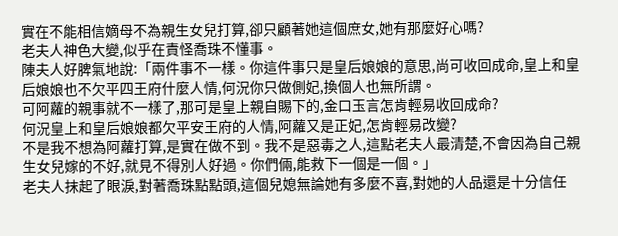實在不能相信嫡母不為親生女兒打算,卻只顧著她這個庶女,她有那麼好心嗎?
老夫人神色大變,似乎在責怪喬珠不懂事。
陳夫人好脾氣地說:「兩件事不一樣。你這件事只是皇后娘娘的意思,尚可收回成命,皇上和皇后娘娘也不欠平四王府什麼人情,何況你只做側妃,換個人也無所謂。
可阿蘿的親事就不一樣了,那可是皇上親自賜下的,金口玉言怎肯輕易收回成命?
何況皇上和皇后娘娘都欠平安王府的人情,阿蘿又是正妃,怎肯輕易改變?
不是我不想為阿蘿打算,是實在做不到。我不是惡毒之人,這點老夫人最清楚,不會因為自己親生女兒嫁的不好,就見不得別人好過。你們倆,能救下一個是一個。」
老夫人抹起了眼淚,對著喬珠點點頭,這個兒媳無論她有多麼不喜,對她的人品還是十分信任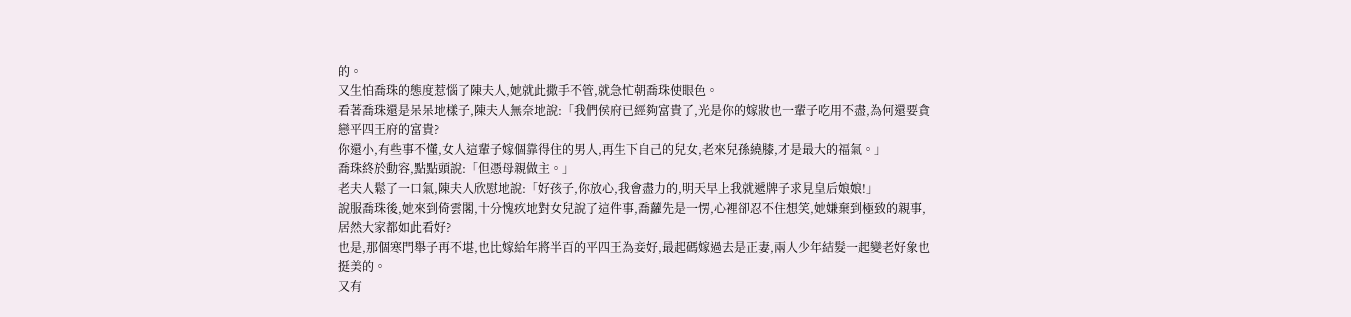的。
又生怕喬珠的態度惹惱了陳夫人,她就此撒手不管,就急忙朝喬珠使眼色。
看著喬珠還是呆呆地樣子,陳夫人無奈地說:「我們侯府已經夠富貴了,光是你的嫁妝也一輩子吃用不盡,為何還要貪戀平四王府的富貴?
你還小,有些事不懂,女人這輩子嫁個靠得住的男人,再生下自己的兒女,老來兒孫繞膝,才是最大的福氣。」
喬珠終於動容,點點頭說:「但憑母親做主。」
老夫人鬆了一口氣,陳夫人欣慰地說:「好孩子,你放心,我會盡力的,明天早上我就遞牌子求見皇后娘娘!」
說服喬珠後,她來到倚雲閣,十分愧疚地對女兒說了這件事,喬蘿先是一愣,心裡卻忍不住想笑,她嫌棄到極致的親事,居然大家都如此看好?
也是,那個寒門舉子再不堪,也比嫁給年將半百的平四王為妾好,最起碼嫁過去是正妻,兩人少年結髮一起變老好象也挺美的。
又有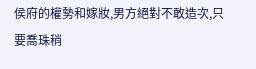侯府的權勢和嫁妝,男方絕對不敢造次,只要喬珠稍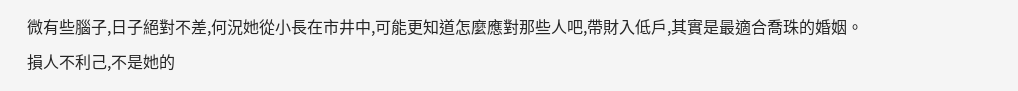微有些腦子,日子絕對不差,何況她從小長在市井中,可能更知道怎麼應對那些人吧,帶財入低戶,其實是最適合喬珠的婚姻。
損人不利己,不是她的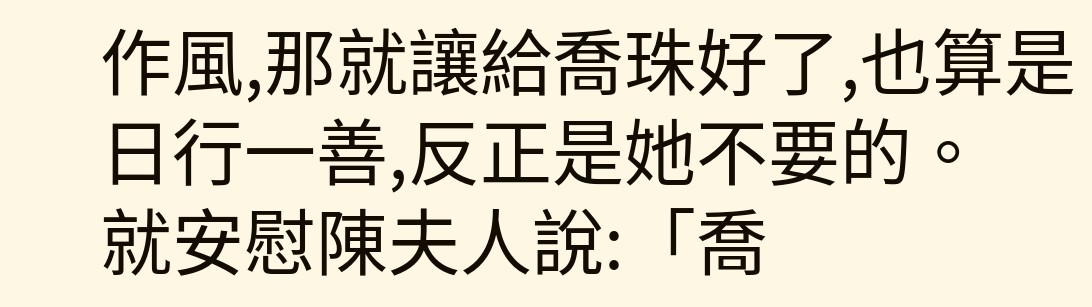作風,那就讓給喬珠好了,也算是日行一善,反正是她不要的。
就安慰陳夫人說:「喬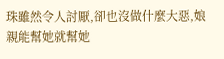珠雖然令人討厭,卻也沒做什麼大惡,娘親能幫她就幫她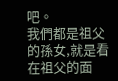吧。
我們都是祖父的孫女,就是看在祖父的面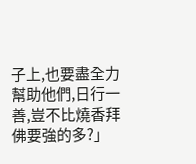子上,也要盡全力幫助他們,日行一善,豈不比燒香拜佛要強的多?」